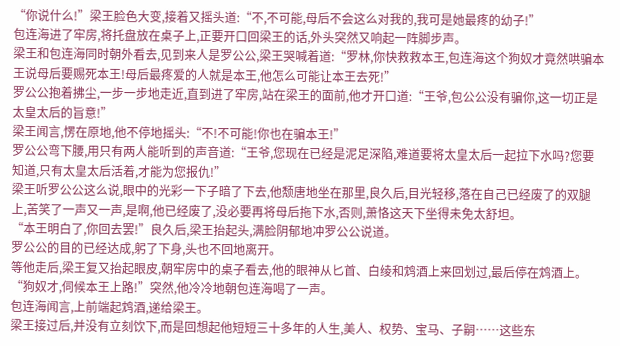“你说什么!”梁王脸色大变,接着又摇头道:“不,不可能,母后不会这么对我的,我可是她最疼的幼子!”
包连海进了牢房,将托盘放在桌子上,正要开口回梁王的话,外头突然又响起一阵脚步声。
梁王和包连海同时朝外看去,见到来人是罗公公,梁王哭喊着道:“罗林,你快救救本王,包连海这个狗奴才竟然哄骗本王说母后要赐死本王!母后最疼爱的人就是本王,他怎么可能让本王去死!”
罗公公抱着拂尘,一步一步地走近,直到进了牢房,站在梁王的面前,他才开口道:“王爷,包公公没有骗你,这一切正是太皇太后的旨意!”
梁王闻言,愣在原地,他不停地摇头:“不!不可能!你也在骗本王!”
罗公公弯下腰,用只有两人能听到的声音道:“王爷,您现在已经是泥足深陷,难道要将太皇太后一起拉下水吗?您要知道,只有太皇太后活着,才能为您报仇!”
梁王听罗公公这么说,眼中的光彩一下子暗了下去,他颓唐地坐在那里,良久后,目光轻移,落在自己已经废了的双腿上,苦笑了一声又一声,是啊,他已经废了,没必要再将母后拖下水,否则,萧恪这天下坐得未免太舒坦。
“本王明白了,你回去罢!”良久后,梁王抬起头,满脸阴郁地冲罗公公说道。
罗公公的目的已经达成,躬了下身,头也不回地离开。
等他走后,梁王复又抬起眼皮,朝牢房中的桌子看去,他的眼神从匕首、白绫和鸩酒上来回划过,最后停在鸩酒上。
“狗奴才,伺候本王上路!”突然,他冷冷地朝包连海喝了一声。
包连海闻言,上前端起鸩酒,递给梁王。
梁王接过后,并没有立刻饮下,而是回想起他短短三十多年的人生,美人、权势、宝马、子嗣……这些东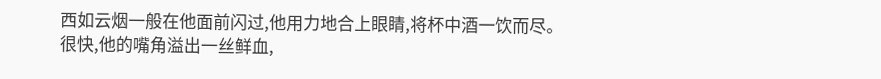西如云烟一般在他面前闪过,他用力地合上眼睛,将杯中酒一饮而尽。
很快,他的嘴角溢出一丝鲜血,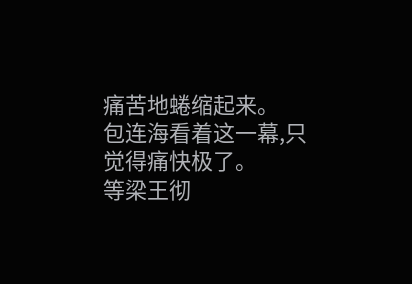痛苦地蜷缩起来。
包连海看着这一幕,只觉得痛快极了。
等梁王彻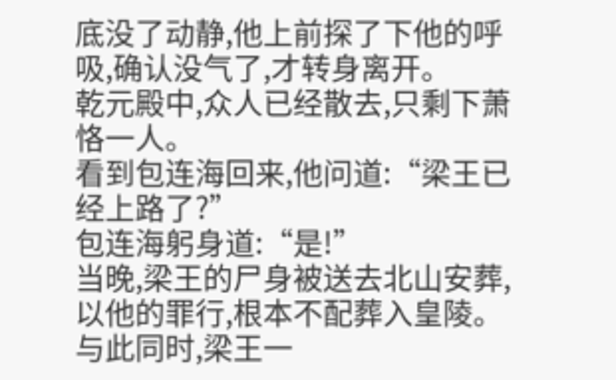底没了动静,他上前探了下他的呼吸,确认没气了,才转身离开。
乾元殿中,众人已经散去,只剩下萧恪一人。
看到包连海回来,他问道:“梁王已经上路了?”
包连海躬身道:“是!”
当晚,梁王的尸身被送去北山安葬,以他的罪行,根本不配葬入皇陵。
与此同时,梁王一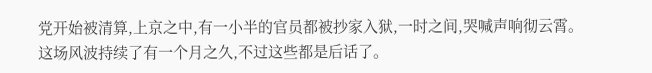党开始被清算,上京之中,有一小半的官员都被抄家入狱,一时之间,哭喊声响彻云霄。
这场风波持续了有一个月之久,不过这些都是后话了。